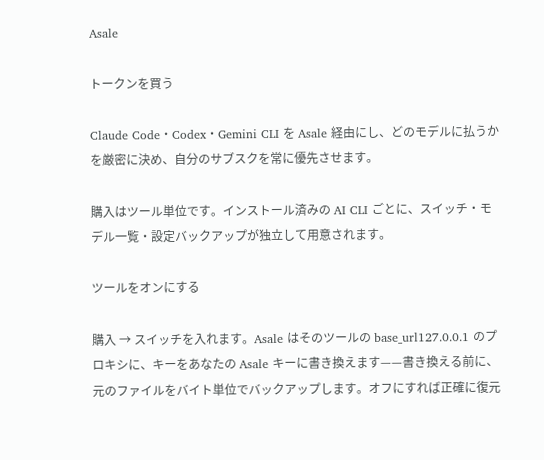Asale

トークンを買う

Claude Code・Codex・Gemini CLI を Asale 経由にし、どのモデルに払うかを厳密に決め、自分のサブスクを常に優先させます。

購入はツール単位です。インストール済みの AI CLI ごとに、スイッチ・モデル一覧・設定バックアップが独立して用意されます。

ツールをオンにする

購入 → スイッチを入れます。Asale はそのツールの base_url127.0.0.1 のプロキシに、キーをあなたの Asale キーに書き換えます——書き換える前に、元のファイルをバイト単位でバックアップします。オフにすれば正確に復元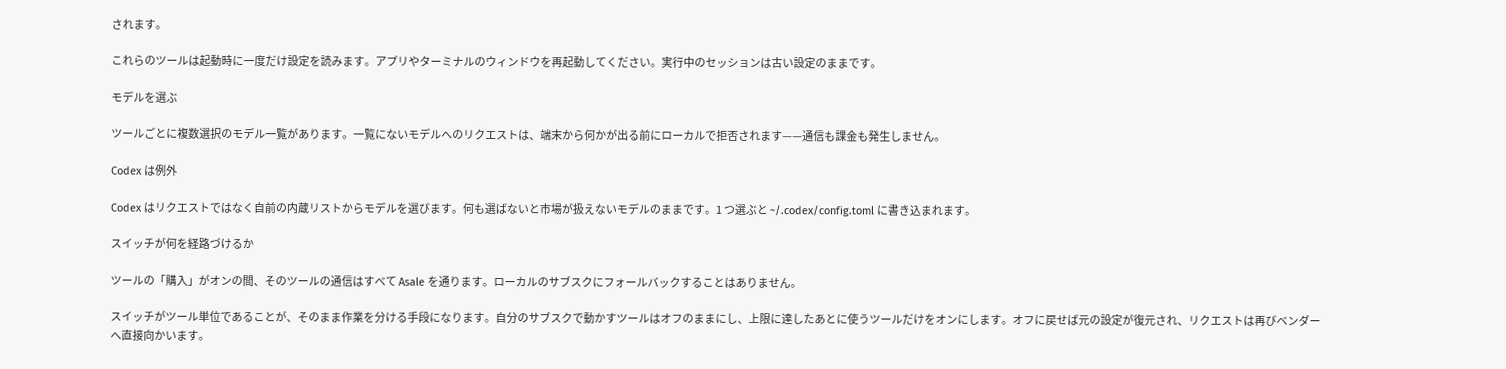されます。

これらのツールは起動時に一度だけ設定を読みます。アプリやターミナルのウィンドウを再起動してください。実行中のセッションは古い設定のままです。

モデルを選ぶ

ツールごとに複数選択のモデル一覧があります。一覧にないモデルへのリクエストは、端末から何かが出る前にローカルで拒否されます——通信も課金も発生しません。

Codex は例外

Codex はリクエストではなく自前の内蔵リストからモデルを選びます。何も選ばないと市場が扱えないモデルのままです。1 つ選ぶと ~/.codex/config.toml に書き込まれます。

スイッチが何を経路づけるか

ツールの「購入」がオンの間、そのツールの通信はすべて Asale を通ります。ローカルのサブスクにフォールバックすることはありません。

スイッチがツール単位であることが、そのまま作業を分ける手段になります。自分のサブスクで動かすツールはオフのままにし、上限に達したあとに使うツールだけをオンにします。オフに戻せば元の設定が復元され、リクエストは再びベンダーへ直接向かいます。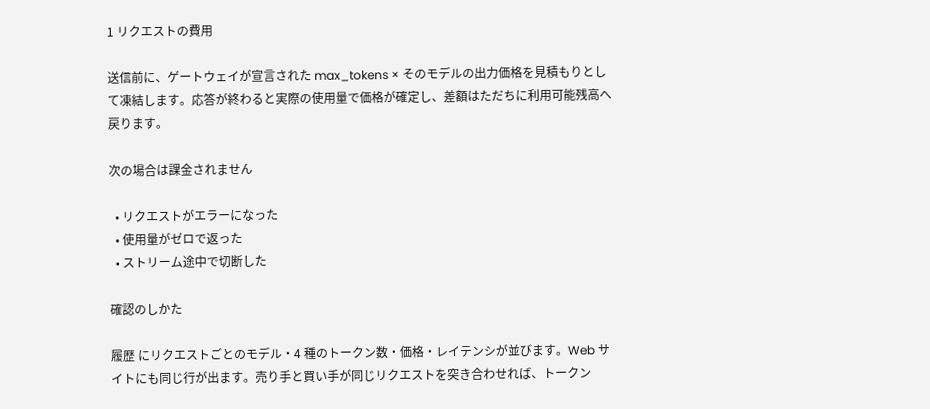1 リクエストの費用

送信前に、ゲートウェイが宣言された max_tokens × そのモデルの出力価格を見積もりとして凍結します。応答が終わると実際の使用量で価格が確定し、差額はただちに利用可能残高へ戻ります。

次の場合は課金されません

  • リクエストがエラーになった
  • 使用量がゼロで返った
  • ストリーム途中で切断した

確認のしかた

履歴 にリクエストごとのモデル・4 種のトークン数・価格・レイテンシが並びます。Web サイトにも同じ行が出ます。売り手と買い手が同じリクエストを突き合わせれば、トークン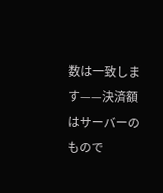数は一致します——決済額はサーバーのもので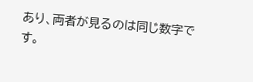あり、両者が見るのは同じ数字です。